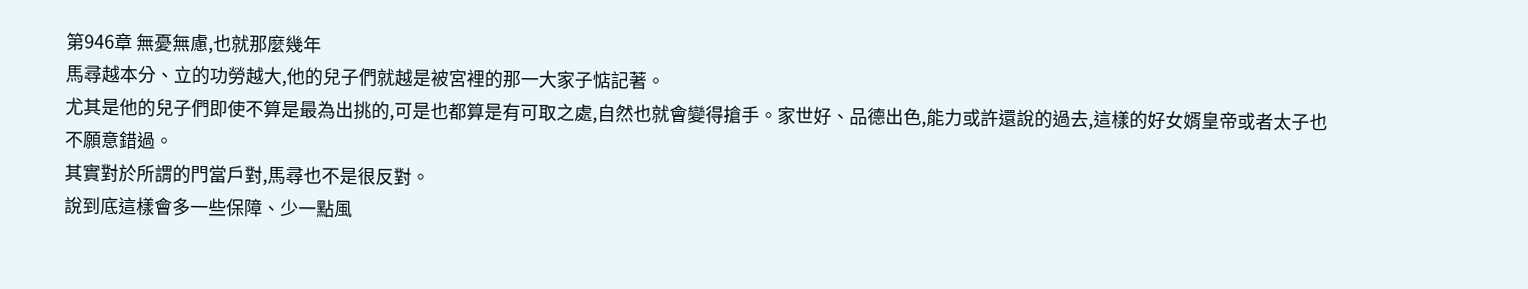第946章 無憂無慮,也就那麼幾年
馬尋越本分、立的功勞越大,他的兒子們就越是被宮裡的那一大家子惦記著。
尤其是他的兒子們即使不算是最為出挑的,可是也都算是有可取之處,自然也就會變得搶手。家世好、品德出色,能力或許還說的過去,這樣的好女婿皇帝或者太子也不願意錯過。
其實對於所謂的門當戶對,馬尋也不是很反對。
說到底這樣會多一些保障、少一點風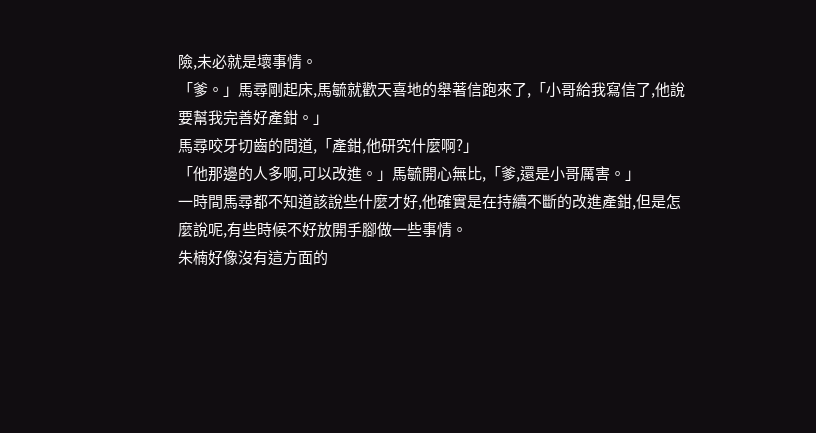險,未必就是壞事情。
「爹。」馬尋剛起床,馬毓就歡天喜地的舉著信跑來了,「小哥給我寫信了,他說要幫我完善好產鉗。」
馬尋咬牙切齒的問道,「產鉗,他研究什麼啊?」
「他那邊的人多啊,可以改進。」馬毓開心無比,「爹,還是小哥厲害。」
一時間馬尋都不知道該說些什麼才好,他確實是在持續不斷的改進產鉗,但是怎麼說呢,有些時候不好放開手腳做一些事情。
朱楠好像沒有這方面的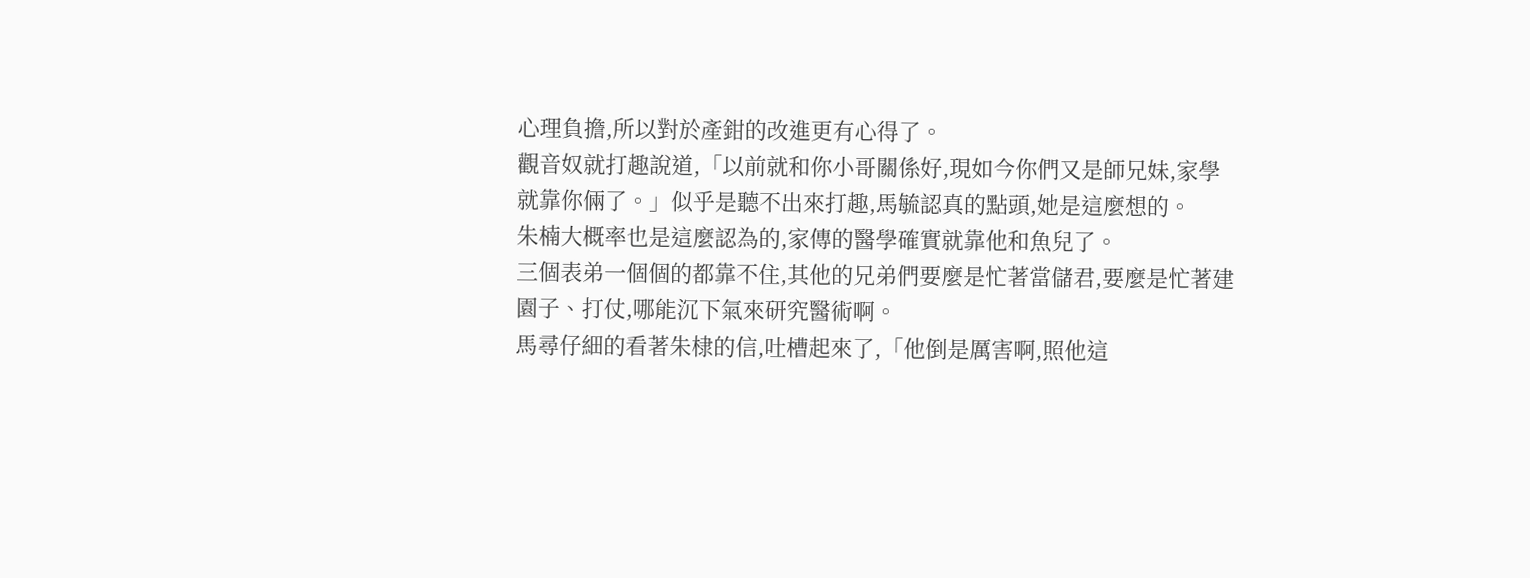心理負擔,所以對於產鉗的改進更有心得了。
觀音奴就打趣說道,「以前就和你小哥關係好,現如今你們又是師兄妹,家學就靠你倆了。」似乎是聽不出來打趣,馬毓認真的點頭,她是這麼想的。
朱楠大概率也是這麼認為的,家傳的醫學確實就靠他和魚兒了。
三個表弟一個個的都靠不住,其他的兄弟們要麼是忙著當儲君,要麼是忙著建園子、打仗,哪能沉下氣來研究醫術啊。
馬尋仔細的看著朱棣的信,吐槽起來了,「他倒是厲害啊,照他這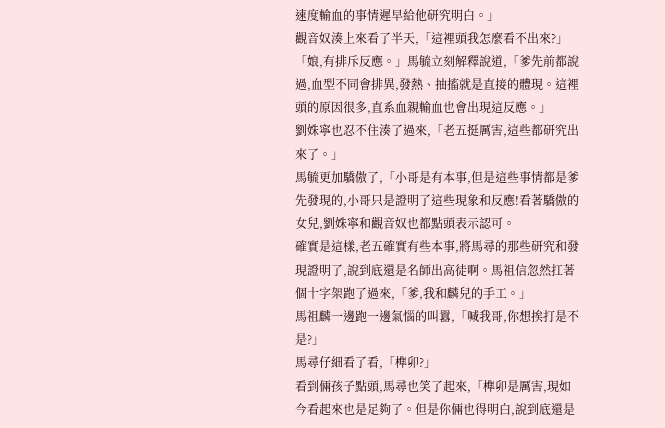速度輸血的事情遲早給他研究明白。」
觀音奴湊上來看了半天,「這裡頭我怎麼看不出來?」
「娘,有排斥反應。」馬毓立刻解釋說道,「爹先前都說過,血型不同會排異,發熱、抽搐就是直接的體現。這裡頭的原因很多,直系血親輸血也會出現這反應。」
劉姝寧也忍不住湊了過來,「老五挺厲害,這些都研究出來了。」
馬毓更加驕傲了,「小哥是有本事,但是這些事情都是爹先發現的,小哥只是證明了這些現象和反應!看著驕傲的女兒,劉姝寧和觀音奴也都點頭表示認可。
確實是這樣,老五確實有些本事,將馬尋的那些研究和發現證明了,說到底還是名師出高徒啊。馬祖信忽然扛著個十字架跑了過來,「爹,我和麟兒的手工。」
馬祖麟一邊跑一邊氣惱的叫囂,「喊我哥,你想挨打是不是?」
馬尋仔細看了看,「榫卯?」
看到倆孩子點頭,馬尋也笑了起來,「榫卯是厲害,現如今看起來也是足夠了。但是你倆也得明白,說到底還是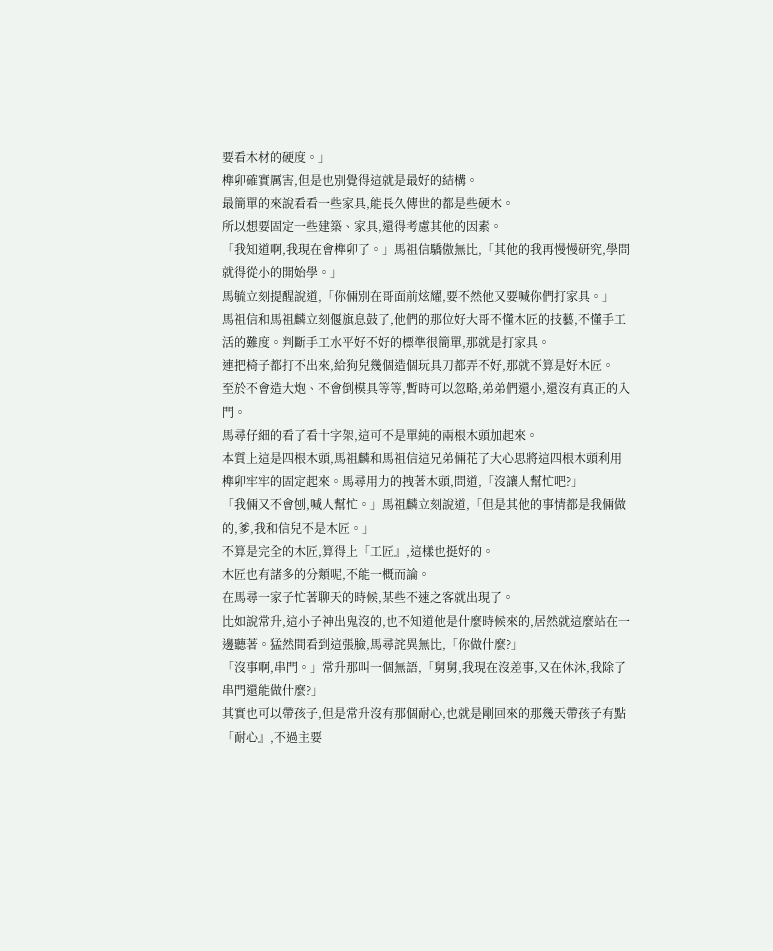要看木材的硬度。」
榫卯確實厲害,但是也別覺得這就是最好的結構。
最簡單的來說看看一些家具,能長久傳世的都是些硬木。
所以想要固定一些建築、家具,還得考慮其他的因素。
「我知道啊,我現在會榫卯了。」馬祖信驕傲無比,「其他的我再慢慢研究,學問就得從小的開始學。」
馬毓立刻提醒說道,「你倆別在哥面前炫耀,要不然他又要喊你們打家具。」
馬祖信和馬祖麟立刻偃旗息鼓了,他們的那位好大哥不懂木匠的技藝,不懂手工活的難度。判斷手工水平好不好的標準很簡單,那就是打家具。
連把椅子都打不出來,給狗兒幾個造個玩具刀都弄不好,那就不算是好木匠。
至於不會造大炮、不會倒模具等等,暫時可以忽略,弟弟們還小,還沒有真正的入門。
馬尋仔細的看了看十字架,這可不是單純的兩根木頭加起來。
本質上這是四根木頭,馬祖麟和馬祖信這兄弟倆花了大心思將這四根木頭利用榫卯牢牢的固定起來。馬尋用力的拽著木頭,問道,「沒讓人幫忙吧?」
「我倆又不會刨,喊人幫忙。」馬祖麟立刻說道,「但是其他的事情都是我倆做的,爹,我和信兒不是木匠。」
不算是完全的木匠,算得上「工匠』,這樣也挺好的。
木匠也有諸多的分類呢,不能一概而論。
在馬尋一家子忙著聊天的時候,某些不速之客就出現了。
比如說常升,這小子神出鬼沒的,也不知道他是什麼時候來的,居然就這麼站在一邊聽著。猛然間看到這張臉,馬尋詫異無比,「你做什麼?」
「沒事啊,串門。」常升那叫一個無語,「舅舅,我現在沒差事,又在休沐,我除了串門還能做什麼?」
其實也可以帶孩子,但是常升沒有那個耐心,也就是剛回來的那幾天帶孩子有點「耐心』,不過主要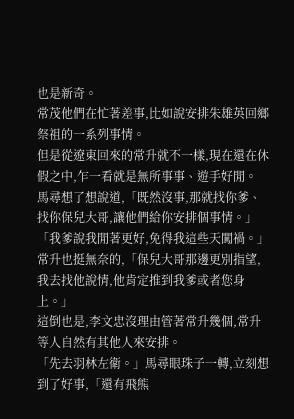也是新奇。
常茂他們在忙著差事,比如說安排朱雄英回鄉祭祖的一系列事情。
但是從遼東回來的常升就不一樣,現在還在休假之中,乍一看就是無所事事、遊手好閒。
馬尋想了想說道,「既然沒事,那就找你爹、找你保兒大哥,讓他們給你安排個事情。」
「我爹說我閒著更好,免得我這些天闖禍。」常升也挺無奈的,「保兒大哥那邊更別指望,我去找他說情,他肯定推到我爹或者您身上。」
這倒也是,李文忠沒理由管著常升幾個,常升等人自然有其他人來安排。
「先去羽林左衛。」馬尋眼珠子一轉,立刻想到了好事,「還有飛熊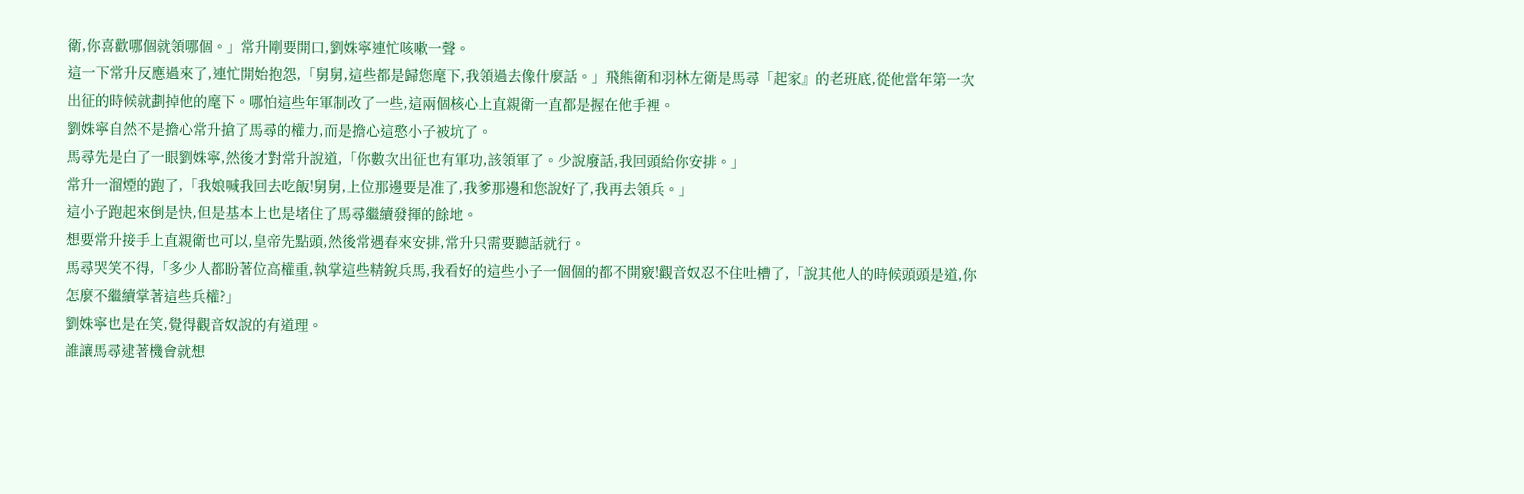衛,你喜歡哪個就領哪個。」常升剛要開口,劉姝寧連忙咳嗽一聲。
這一下常升反應過來了,連忙開始抱怨,「舅舅,這些都是歸您麾下,我領過去像什麼話。」飛熊衛和羽林左衛是馬尋「起家』的老班底,從他當年第一次出征的時候就劃掉他的麾下。哪怕這些年軍制改了一些,這兩個核心上直親衛一直都是握在他手裡。
劉姝寧自然不是擔心常升搶了馬尋的權力,而是擔心這憨小子被坑了。
馬尋先是白了一眼劉姝寧,然後才對常升說道,「你數次出征也有軍功,該領軍了。少說廢話,我回頭給你安排。」
常升一溜煙的跑了,「我娘喊我回去吃飯!舅舅,上位那邊要是准了,我爹那邊和您說好了,我再去領兵。」
這小子跑起來倒是快,但是基本上也是堵住了馬尋繼續發揮的餘地。
想要常升接手上直親衛也可以,皇帝先點頭,然後常遇春來安排,常升只需要聽話就行。
馬尋哭笑不得,「多少人都盼著位高權重,執掌這些精銳兵馬,我看好的這些小子一個個的都不開竅!觀音奴忍不住吐槽了,「說其他人的時候頭頭是道,你怎麼不繼續掌著這些兵權?」
劉姝寧也是在笑,覺得觀音奴說的有道理。
誰讓馬尋逮著機會就想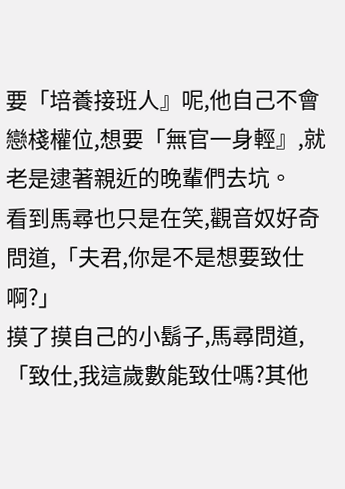要「培養接班人』呢,他自己不會戀棧權位,想要「無官一身輕』,就老是逮著親近的晚輩們去坑。
看到馬尋也只是在笑,觀音奴好奇問道,「夫君,你是不是想要致仕啊?」
摸了摸自己的小鬍子,馬尋問道,「致仕,我這歲數能致仕嗎?其他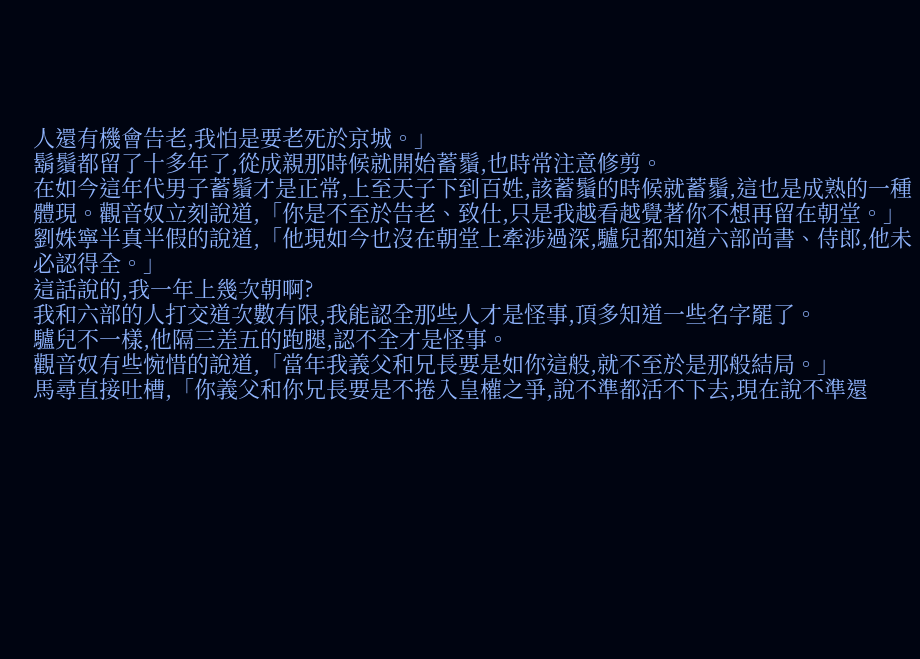人還有機會告老,我怕是要老死於京城。」
鬍鬚都留了十多年了,從成親那時候就開始蓄鬚,也時常注意修剪。
在如今這年代男子蓄鬚才是正常,上至天子下到百姓,該蓄鬚的時候就蓄鬚,這也是成熟的一種體現。觀音奴立刻說道,「你是不至於告老、致仕,只是我越看越覺著你不想再留在朝堂。」
劉姝寧半真半假的說道,「他現如今也沒在朝堂上牽涉過深,驢兒都知道六部尚書、侍郎,他未必認得全。」
這話說的,我一年上幾次朝啊?
我和六部的人打交道次數有限,我能認全那些人才是怪事,頂多知道一些名字罷了。
驢兒不一樣,他隔三差五的跑腿,認不全才是怪事。
觀音奴有些惋惜的說道,「當年我義父和兄長要是如你這般,就不至於是那般結局。」
馬尋直接吐槽,「你義父和你兄長要是不捲入皇權之爭,說不準都活不下去,現在說不準還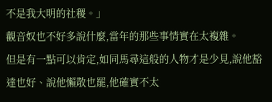不是我大明的社稷。」
觀音奴也不好多說什麼,當年的那些事情實在太複雜。
但是有一點可以肯定,如同馬尋這般的人物才是少見,說他豁達也好、說他懶散也罷,他確實不太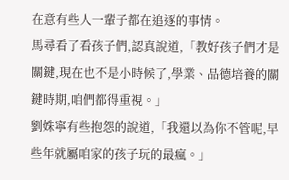在意有些人一輩子都在追逐的事情。
馬尋看了看孩子們,認真說道,「教好孩子們才是關鍵,現在也不是小時候了,學業、品德培養的關鍵時期,咱們都得重視。」
劉姝寧有些抱怨的說道,「我還以為你不管呢,早些年就屬咱家的孩子玩的最瘋。」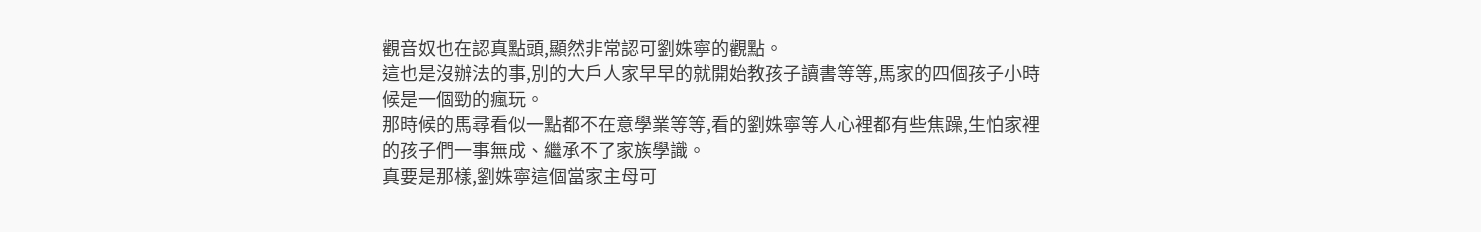觀音奴也在認真點頭,顯然非常認可劉姝寧的觀點。
這也是沒辦法的事,別的大戶人家早早的就開始教孩子讀書等等,馬家的四個孩子小時候是一個勁的瘋玩。
那時候的馬尋看似一點都不在意學業等等,看的劉姝寧等人心裡都有些焦躁,生怕家裡的孩子們一事無成、繼承不了家族學識。
真要是那樣,劉姝寧這個當家主母可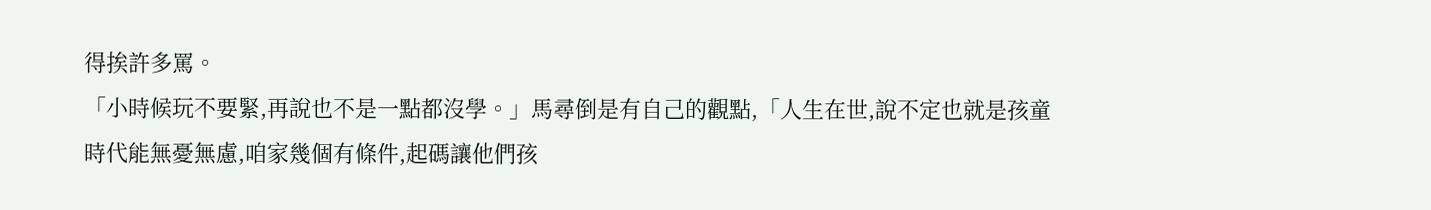得挨許多罵。
「小時候玩不要緊,再說也不是一點都沒學。」馬尋倒是有自己的觀點,「人生在世,說不定也就是孩童時代能無憂無慮,咱家幾個有條件,起碼讓他們孩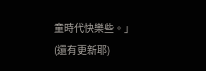童時代快樂些。」
(還有更新耶)